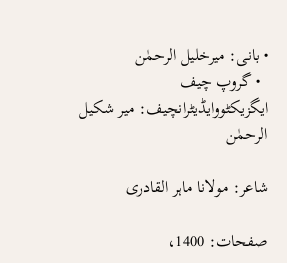• بانی: میرخلیل الرحمٰن
  • گروپ چیف ایگزیکٹووایڈیٹرانچیف: میر شکیل الرحمٰن

شاعر: مولانا ماہر القادری

صفحات: 1400،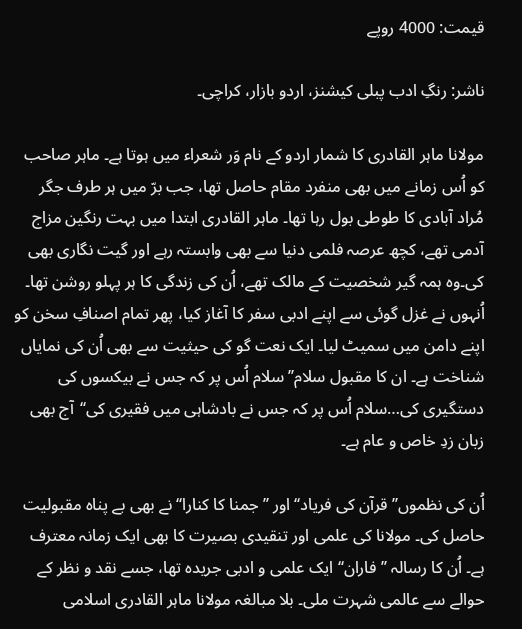قیمت: 4000 روپے

ناشر: رنگِ ادب پبلی کیشنز، اردو بازار، کراچی۔

مولانا ماہر القادری کا شمار اردو کے نام وَر شعراء میں ہوتا ہے۔ ماہر صاحب کو اُس زمانے میں بھی منفرد مقام حاصل تھا، جب برّ میں ہر طرف جگر مُراد آبادی کا طوطی بول رہا تھا۔ ماہر القادری ابتدا میں بہت رنگین مزاج آدمی تھے، کچھ عرصہ فلمی دنیا سے بھی وابستہ رہے اور گیت نگاری بھی کی۔وہ ہمہ گیر شخصیت کے مالک تھے، اُن کی زندگی کا ہر پہلو روشن تھا۔ اُنہوں نے غزل گوئی سے اپنے ادبی سفر کا آغاز کیا، پھر تمام اصنافِ سخن کو اپنے دامن میں سمیٹ لیا۔ ایک نعت گو کی حیثیت سے بھی اُن کی نمایاں شناخت ہے۔ ان کا مقبول سلام’’سلام اُس پر کہ جس نے بیکسوں کی دستگیری کی…سلام اُس پر کہ جس نے بادشاہی میں فقیری کی‘‘آج بھی زبان زدِ خاص و عام ہے۔

اُن کی نظموں’’قرآن کی فریاد‘‘ اور ’’جمنا کا کنارا‘‘ نے بھی بے پناہ مقبولیت حاصل کی۔ مولانا کی علمی اور تنقیدی بصیرت کا بھی ایک زمانہ معترف ہے۔ اُن کا رسالہ ’’فاران‘‘ ایک علمی و ادبی جریدہ تھا، جسے نقد و نظر کے حوالے سے عالمی شہرت ملی۔ بلا مبالغہ مولانا ماہر القادری اسلامی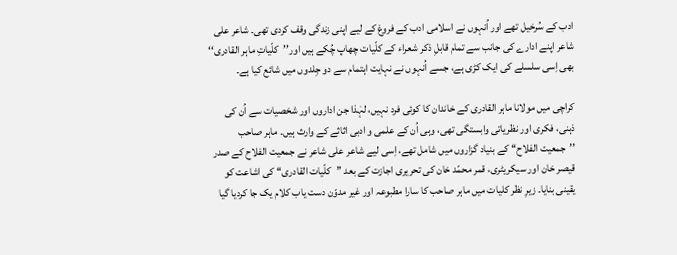ادب کے سُرخیل تھے اور اُنہوں نے اسلامی ادب کے فروغ کے لیے اپنی زندگی وقف کردی تھی۔ شاعر علی شاعر اپنے ادارے کی جانب سے تمام قابلِ ذکر شعراء کے کلّیات چھاپ چُکے ہیں اور’’کلّیاتِ ماہر القادری‘‘ بھی اِسی سلسلے کی ایک کڑی ہے، جسے اُنہوں نے نہایت اہتمام سے دو جِلدوں میں شائع کیا ہے۔

کراچی میں مولانا ماہر القادری کے خاندان کا کوئی فرد نہیں، لہٰذا جن اداروں اور شخصیات سے اُن کی ذہنی، فکری اور نظریاتی وابستگی تھی، وہی اُن کے علمی و ادبی اثاثے کے وارث ہیں۔ ماہر صاحب ’’جمعیت الفلاح‘‘ کے بنیاد گزاروں میں شامل تھے، اِسی لیے شاعر علی شاعر نے جمعیت الفلاح کے صدر قیصر خان اور سیکریٹری، قمر محمّد خان کی تحریری اجازت کے بعد ’’کلّیات القادری‘‘ کی اشاعت کو یقینی بنایا۔ زیرِ نظر کلیات میں ماہر صاحب کا سارا مطبوعہ اور غیر مدوّن دست یاب کلام یک جا کردیا گیا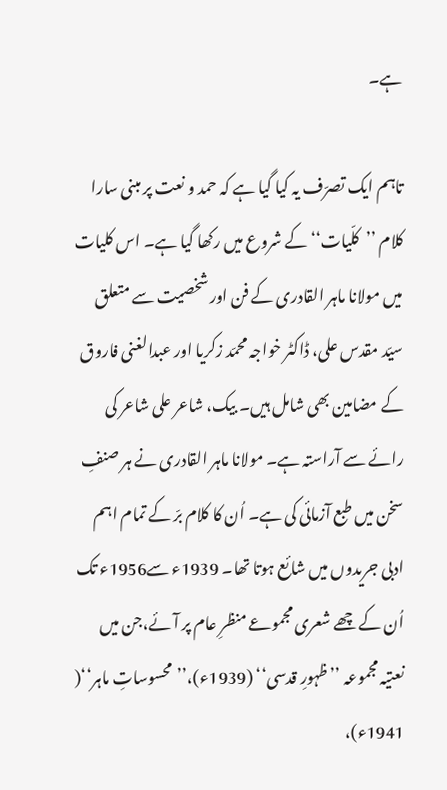ہے۔

تاہم ایک تصرّف یہ کیا گیا ہے کہ حمد و نعت پر مبنی سارا کلام ’’کلّیات‘‘ کے شروع میں رکھا گیا ہے۔ اس کلیات میں مولانا ماہر القادری کے فن اور شخصیت سے متعلق سیّد مقدس علی، ڈاکٹر خواجہ محمّد زکریا اور عبدالغنی فاروق کے مضامین بھی شامل ہیں۔ بیک، شاعر علی شاعر کی رائے سے آراستہ ہے۔ مولانا ماہر القادری نے ہر صنفِ سخن میں طبع آزمائی کی ہے۔ اُن کا کلام برّ کے تمام اہم ادبی جریدوں میں شائع ہوتا تھا۔ 1939ء سے1956ء تک اُن کے چھے شعری مجموعے منظرِ عام پر آئے،جن میں نعتیہ مجموعہ ’’ظہورِ قدسی‘‘ (1939ء)،’’محسوساتِ ماہر‘‘( 1941ء)،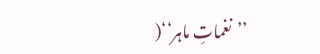’’نغماتِ ماہر‘‘(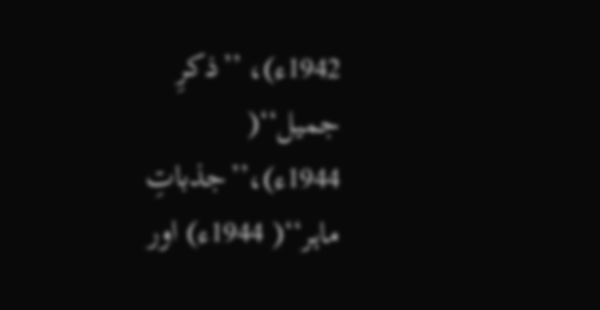1942ء)، ’’ذکرِ جمیل‘‘( 1944ء)،’’جذباتِ ماہر‘‘( 1944ء) اور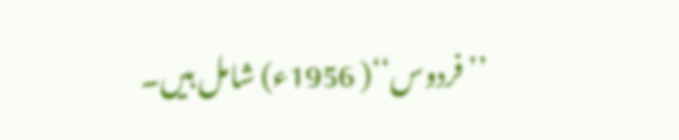’’فردوس‘‘( 1956ء) شامل ہیں۔